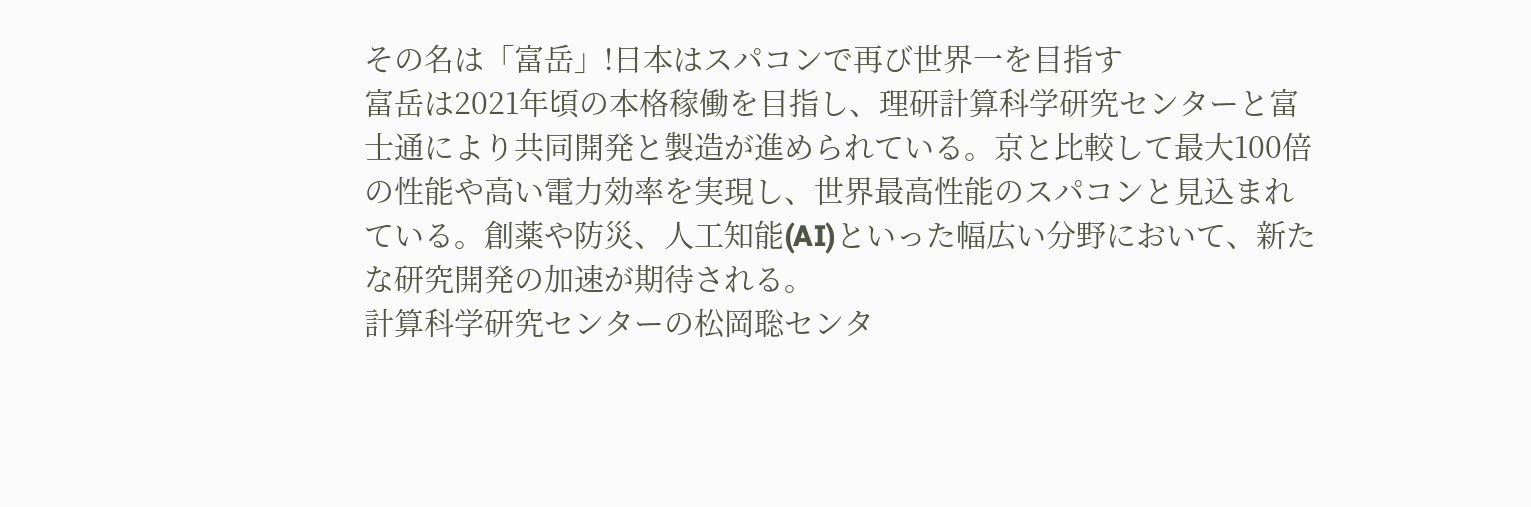その名は「富岳」!日本はスパコンで再び世界一を目指す
富岳は2021年頃の本格稼働を目指し、理研計算科学研究センターと富士通により共同開発と製造が進められている。京と比較して最大100倍の性能や高い電力効率を実現し、世界最高性能のスパコンと見込まれている。創薬や防災、人工知能(AI)といった幅広い分野において、新たな研究開発の加速が期待される。
計算科学研究センターの松岡聡センタ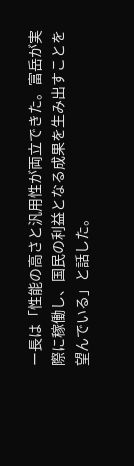ー長は「性能の高さと汎用性が両立できた。富岳が実際に稼働し、国民の利益となる成果を生み出すことを望んでいる」と話した。